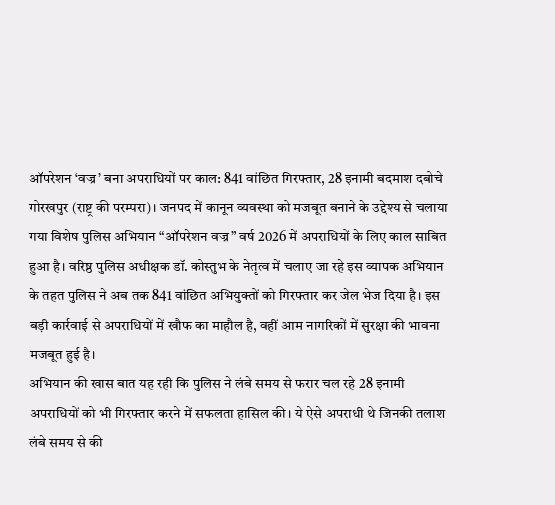ऑपरेशन ‘वज्र’ बना अपराधियों पर काल: 841 वांछित गिरफ्तार, 28 इनामी बदमाश दबोचे
गोरखपुर (राष्ट्र की परम्परा)। जनपद में कानून व्यवस्था को मजबूत बनाने के उद्देश्य से चलाया गया विशेष पुलिस अभियान “ऑपरेशन वज्र” वर्ष 2026 में अपराधियों के लिए काल साबित हुआ है। वरिष्ठ पुलिस अधीक्षक डॉ. कोस्तुभ के नेतृत्व में चलाए जा रहे इस व्यापक अभियान के तहत पुलिस ने अब तक 841 वांछित अभियुक्तों को गिरफ्तार कर जेल भेज दिया है। इस बड़ी कार्रवाई से अपराधियों में खौफ का माहौल है, वहीं आम नागरिकों में सुरक्षा की भावना मजबूत हुई है।
अभियान की खास बात यह रही कि पुलिस ने लंबे समय से फरार चल रहे 28 इनामी अपराधियों को भी गिरफ्तार करने में सफलता हासिल की। ये ऐसे अपराधी थे जिनकी तलाश लंबे समय से की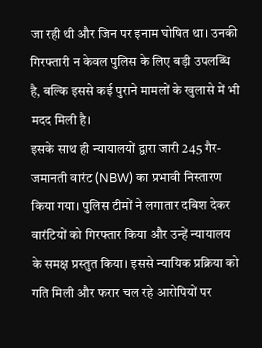जा रही थी और जिन पर इनाम घोषित था। उनकी गिरफ्तारी न केवल पुलिस के लिए बड़ी उपलब्धि है, बल्कि इससे कई पुराने मामलों के खुलासे में भी मदद मिली है।
इसके साथ ही न्यायालयों द्वारा जारी 245 गैर-जमानती वारंट (NBW) का प्रभावी निस्तारण किया गया। पुलिस टीमों ने लगातार दबिश देकर वारंटियों को गिरफ्तार किया और उन्हें न्यायालय के समक्ष प्रस्तुत किया। इससे न्यायिक प्रक्रिया को गति मिली और फरार चल रहे आरोपियों पर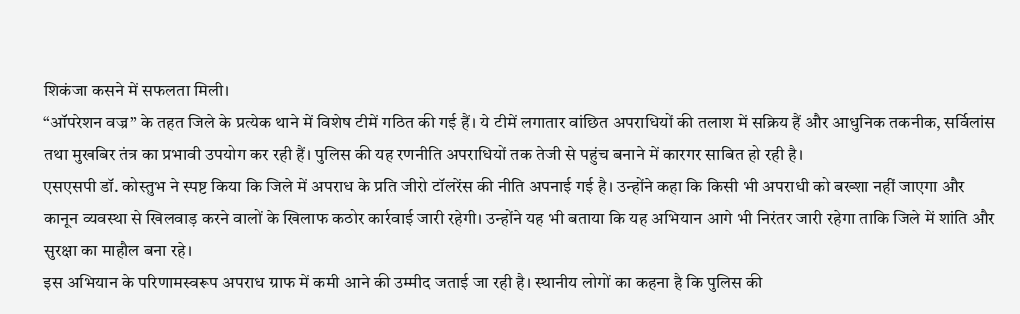शिकंजा कसने में सफलता मिली।
“ऑपरेशन वज्र” के तहत जिले के प्रत्येक थाने में विशेष टीमें गठित की गई हैं। ये टीमें लगातार वांछित अपराधियों की तलाश में सक्रिय हैं और आधुनिक तकनीक, सर्विलांस तथा मुखबिर तंत्र का प्रभावी उपयोग कर रही हैं। पुलिस की यह रणनीति अपराधियों तक तेजी से पहुंच बनाने में कारगर साबित हो रही है।
एसएसपी डॉ. कोस्तुभ ने स्पष्ट किया कि जिले में अपराध के प्रति जीरो टॉलरेंस की नीति अपनाई गई है। उन्होंने कहा कि किसी भी अपराधी को बख्शा नहीं जाएगा और कानून व्यवस्था से खिलवाड़ करने वालों के खिलाफ कठोर कार्रवाई जारी रहेगी। उन्होंने यह भी बताया कि यह अभियान आगे भी निरंतर जारी रहेगा ताकि जिले में शांति और सुरक्षा का माहौल बना रहे।
इस अभियान के परिणामस्वरूप अपराध ग्राफ में कमी आने की उम्मीद जताई जा रही है। स्थानीय लोगों का कहना है कि पुलिस की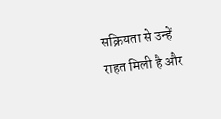सक्रियता से उन्हें राहत मिली है और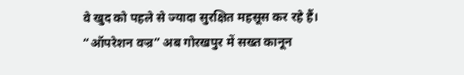वे खुद को पहले से ज्यादा सुरक्षित महसूस कर रहे हैं। “ऑपरेशन वज्र” अब गोरखपुर में सख्त कानून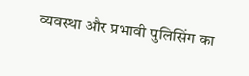व्यवस्था और प्रभावी पुलिसिंग का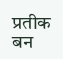प्रतीक बन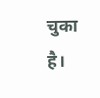चुका है।